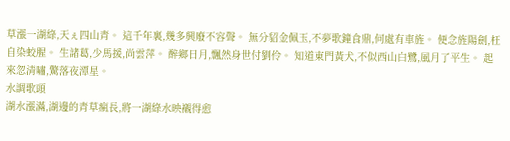草漲一湖綠,天ぇ四山青。 這千年裏,幾多興廢不容聲。 無分貂金佩玉,不夢歌鐘食鼎,何處有車旌。 便念旌陽劍,枉自染蛟腥。 生諸葛,少馬援,尚雲萍。 醉鄉日月,飄然身世付劉伶。 知道東門黃犬,不似西山白鷺,風月了平生。 起來忽清嘯,驚落夜潭星。
水調歌頭
湖水漲滿,湖邊的青草瘋長,將一湖綠水映襯得愈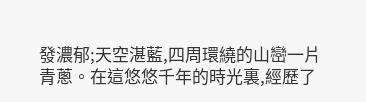發濃郁;天空湛藍,四周環繞的山巒一片青蔥。在這悠悠千年的時光裏,經歷了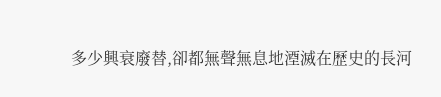多少興衰廢替,卻都無聲無息地湮滅在歷史的長河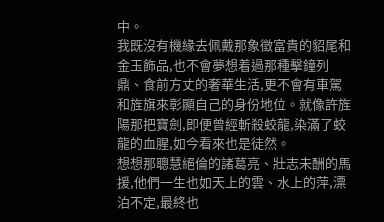中。
我既沒有機緣去佩戴那象徵富貴的貂尾和金玉飾品,也不會夢想着過那種擊鐘列鼎、食前方丈的奢華生活,更不會有車駕和旌旗來彰顯自己的身份地位。就像許旌陽那把寶劍,即便曾經斬殺蛟龍,染滿了蛟龍的血腥,如今看來也是徒然。
想想那聰慧絕倫的諸葛亮、壯志未酬的馬援,他們一生也如天上的雲、水上的萍,漂泊不定,最終也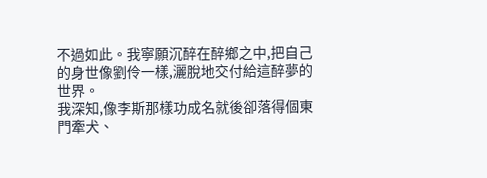不過如此。我寧願沉醉在醉鄉之中,把自己的身世像劉伶一樣,灑脫地交付給這醉夢的世界。
我深知,像李斯那樣功成名就後卻落得個東門牽犬、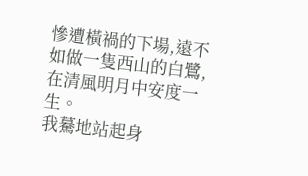慘遭橫禍的下場,遠不如做一隻西山的白鷺,在清風明月中安度一生。
我驀地站起身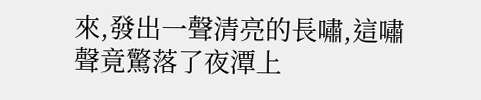來,發出一聲清亮的長嘯,這嘯聲竟驚落了夜潭上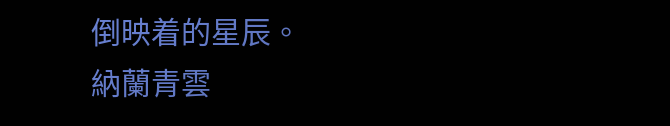倒映着的星辰。
納蘭青雲